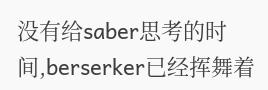没有给saber思考的时间,berserker已经挥舞着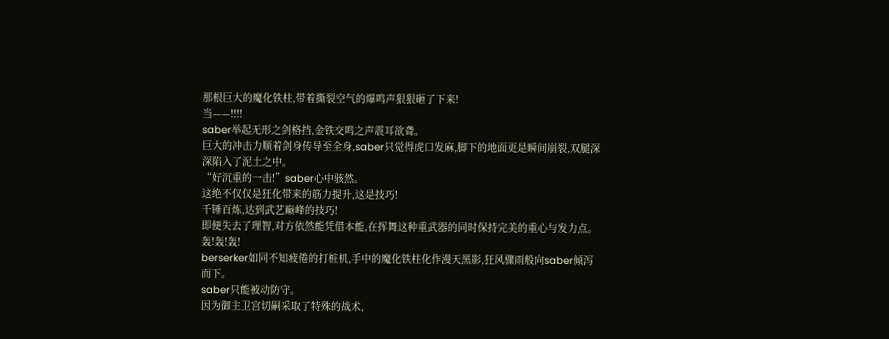那根巨大的魔化铁柱,带着撕裂空气的爆鸣声狠狠砸了下来!
当——!!!!
saber举起无形之剑格挡,金铁交鸣之声震耳欲聋。
巨大的冲击力顺着剑身传导至全身,saber只觉得虎口发麻,脚下的地面更是瞬间崩裂,双腿深深陷入了泥土之中。
“好沉重的一击!”saber心中骇然。
这绝不仅仅是狂化带来的筋力提升,这是技巧!
千锤百炼,达到武艺巅峰的技巧!
即便失去了理智,对方依然能凭借本能,在挥舞这种重武器的同时保持完美的重心与发力点。
轰!轰!轰!
berserker如同不知疲倦的打桩机,手中的魔化铁柱化作漫天黑影,狂风骤雨般向saber倾泻而下。
saber只能被动防守。
因为御主卫宫切嗣采取了特殊的战术,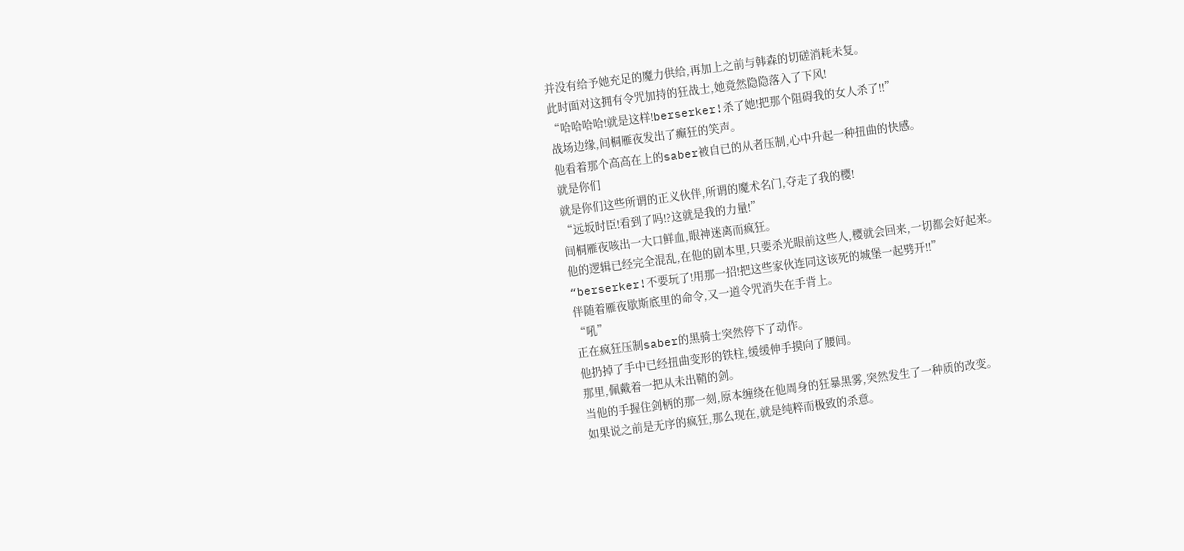并没有给予她充足的魔力供给,再加上之前与韩森的切磋消耗未复。
此时面对这拥有令咒加持的狂战士,她竟然隐隐落入了下风!
“哈哈哈哈!就是这样!berserker!杀了她!把那个阻碍我的女人杀了!!”
战场边缘,间桐雁夜发出了癫狂的笑声。
他看着那个高高在上的saber被自已的从者压制,心中升起一种扭曲的快感。
就是你们
就是你们这些所谓的正义伙伴,所谓的魔术名门,夺走了我的樱!
“远坂时臣!看到了吗!?这就是我的力量!”
间桐雁夜咳出一大口鲜血,眼神迷离而疯狂。
他的逻辑已经完全混乱,在他的剧本里,只要杀光眼前这些人,樱就会回来,一切都会好起来。
“berserker!不要玩了!用那一招!把这些家伙连同这该死的城堡一起劈开!!”
伴随着雁夜歇斯底里的命令,又一道令咒消失在手背上。
“吼”
正在疯狂压制saber的黑骑士突然停下了动作。
他扔掉了手中已经扭曲变形的铁柱,缓缓伸手摸向了腰间。
那里,佩戴着一把从未出鞘的剑。
当他的手握住剑柄的那一刻,原本缠绕在他周身的狂暴黑雾,突然发生了一种质的改变。
如果说之前是无序的疯狂,那么现在,就是纯粹而极致的杀意。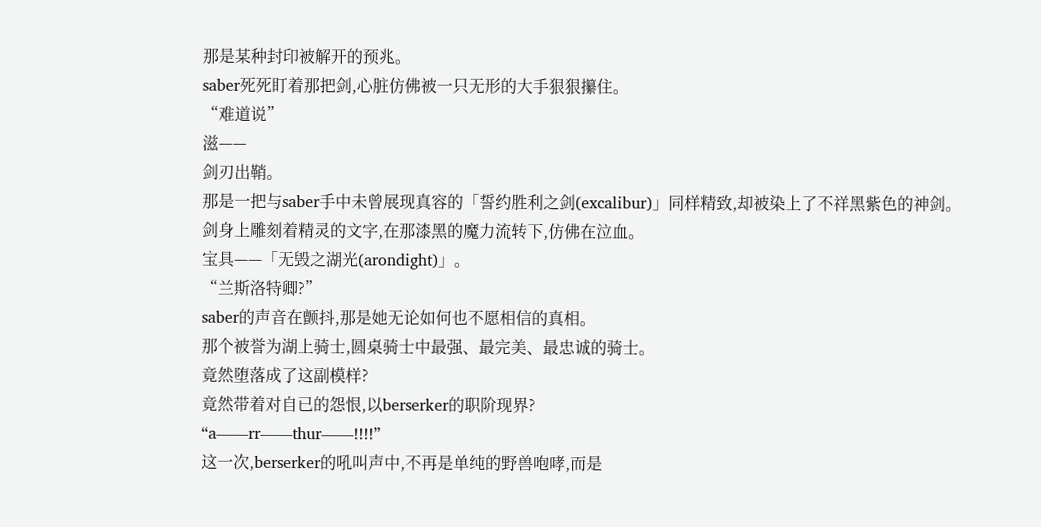那是某种封印被解开的预兆。
saber死死盯着那把剑,心脏仿佛被一只无形的大手狠狠攥住。
“难道说”
滋——
剑刃出鞘。
那是一把与saber手中未曾展现真容的「誓约胜利之剑(excalibur)」同样精致,却被染上了不祥黑紫色的神剑。
剑身上雕刻着精灵的文字,在那漆黑的魔力流转下,仿佛在泣血。
宝具——「无毁之湖光(arondight)」。
“兰斯洛特卿?”
saber的声音在颤抖,那是她无论如何也不愿相信的真相。
那个被誉为湖上骑士,圆桌骑士中最强、最完美、最忠诚的骑士。
竟然堕落成了这副模样?
竟然带着对自已的怨恨,以berserker的职阶现界?
“a——rr——thur——!!!!”
这一次,berserker的吼叫声中,不再是单纯的野兽咆哮,而是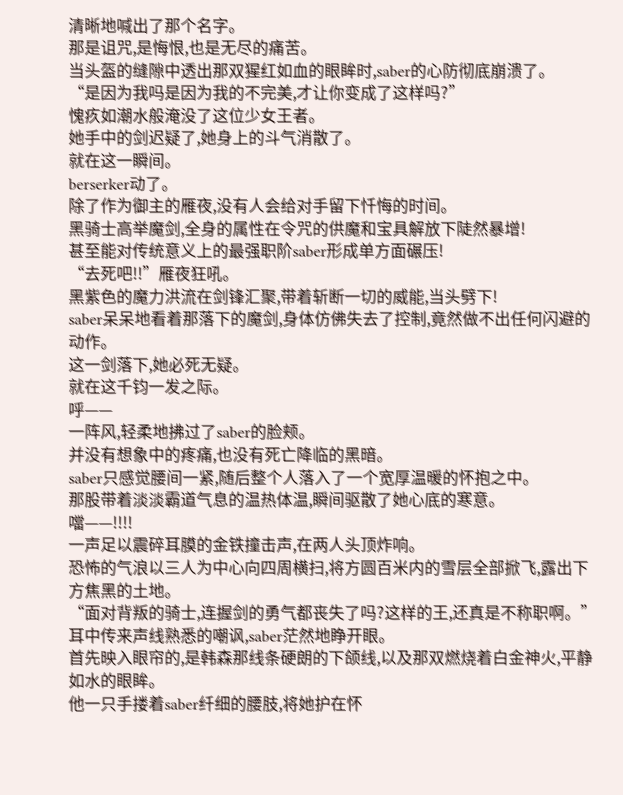清晰地喊出了那个名字。
那是诅咒,是悔恨,也是无尽的痛苦。
当头盔的缝隙中透出那双猩红如血的眼眸时,saber的心防彻底崩溃了。
“是因为我吗是因为我的不完美,才让你变成了这样吗?”
愧疚如潮水般淹没了这位少女王者。
她手中的剑迟疑了,她身上的斗气消散了。
就在这一瞬间。
berserker动了。
除了作为御主的雁夜,没有人会给对手留下忏悔的时间。
黑骑士高举魔剑,全身的属性在令咒的供魔和宝具解放下陡然暴增!
甚至能对传统意义上的最强职阶saber形成单方面碾压!
“去死吧!!”雁夜狂吼。
黑紫色的魔力洪流在剑锋汇聚,带着斩断一切的威能,当头劈下!
saber呆呆地看着那落下的魔剑,身体仿佛失去了控制,竟然做不出任何闪避的动作。
这一剑落下,她必死无疑。
就在这千钧一发之际。
呼——
一阵风,轻柔地拂过了saber的脸颊。
并没有想象中的疼痛,也没有死亡降临的黑暗。
saber只感觉腰间一紧,随后整个人落入了一个宽厚温暖的怀抱之中。
那股带着淡淡霸道气息的温热体温,瞬间驱散了她心底的寒意。
噹——!!!!
一声足以震碎耳膜的金铁撞击声,在两人头顶炸响。
恐怖的气浪以三人为中心向四周横扫,将方圆百米内的雪层全部掀飞,露出下方焦黑的土地。
“面对背叛的骑士,连握剑的勇气都丧失了吗?这样的王,还真是不称职啊。”
耳中传来声线熟悉的嘲讽,saber茫然地睁开眼。
首先映入眼帘的,是韩森那线条硬朗的下颌线,以及那双燃烧着白金神火,平静如水的眼眸。
他一只手搂着saber纤细的腰肢,将她护在怀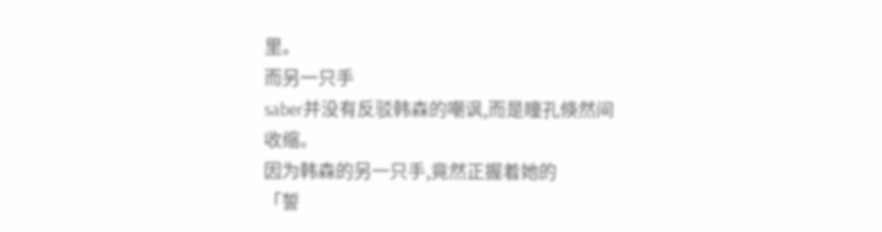里。
而另一只手
saber并没有反驳韩森的嘲讽,而是瞳孔倏然间收缩。
因为韩森的另一只手,竟然正握着她的
「誓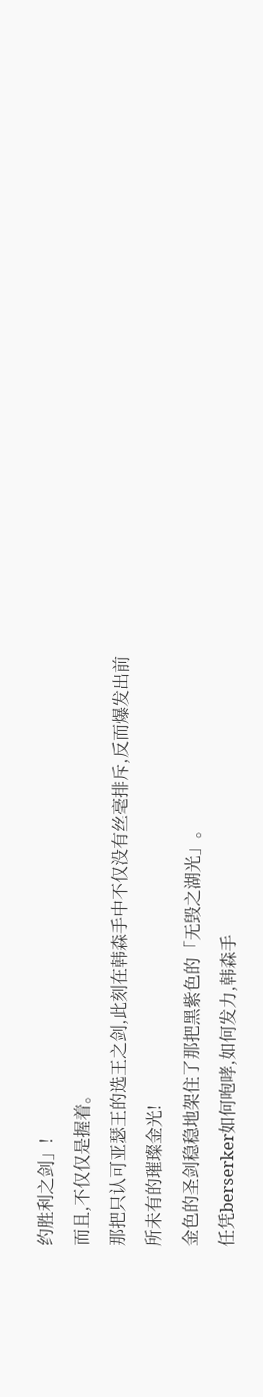约胜利之剑」!
而且,不仅仅是握着。
那把只认可亚瑟王的选王之剑,此刻在韩森手中不仅没有丝毫排斥,反而爆发出前所未有的璀璨金光!
金色的圣剑稳稳地架住了那把黑紫色的「无毁之湖光」。
任凭berserker如何咆哮,如何发力,韩森手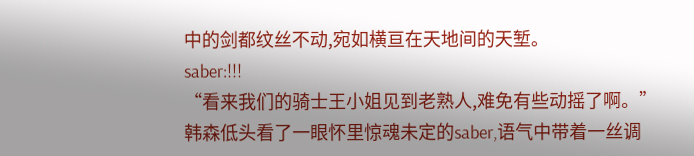中的剑都纹丝不动,宛如横亘在天地间的天堑。
saber:!!!
“看来我们的骑士王小姐见到老熟人,难免有些动摇了啊。”
韩森低头看了一眼怀里惊魂未定的saber,语气中带着一丝调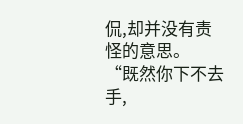侃,却并没有责怪的意思。
“既然你下不去手,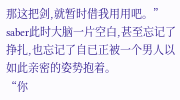那这把剑,就暂时借我用用吧。”
saber此时大脑一片空白,甚至忘记了挣扎,也忘记了自已正被一个男人以如此亲密的姿势抱着。
“你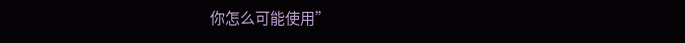你怎么可能使用”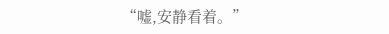“嘘,安静看着。”